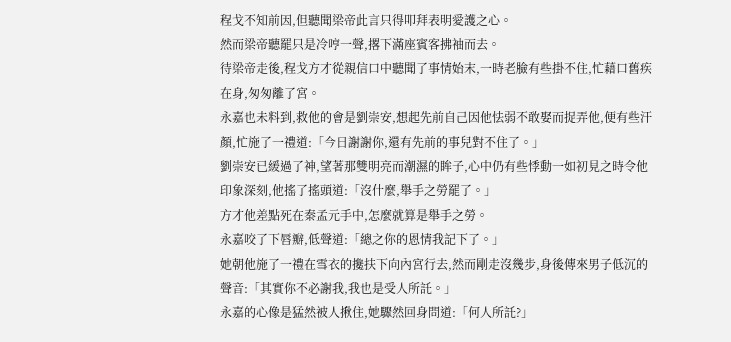程戈不知前因,但聽聞梁帝此言只得叩拜表明愛護之心。
然而梁帝聽罷只是冷哼一聲,撂下滿座賓客拂袖而去。
待梁帝走後,程戈方才從親信口中聽聞了事情始末,一時老臉有些掛不住,忙藉口舊疾在身,匆匆離了宮。
永嘉也未料到,救他的會是劉崇安,想起先前自己因他怯弱不敢娶而捉弄他,便有些汗顏,忙施了一禮道:「今日謝謝你,還有先前的事兒對不住了。」
劉崇安已緩過了神,望著那雙明亮而潮濕的眸子,心中仍有些悸動一如初見之時令他印象深刻,他搖了搖頭道:「沒什麼,舉手之勞罷了。」
方才他差點死在秦孟元手中,怎麼就算是舉手之勞。
永嘉咬了下唇瓣,低聲道:「總之你的恩情我記下了。」
她朝他施了一禮在雪衣的攙扶下向內宮行去,然而剛走沒幾步,身後傳來男子低沉的聲音:「其實你不必謝我,我也是受人所託。」
永嘉的心像是猛然被人揪住,她驟然回身問道:「何人所託?」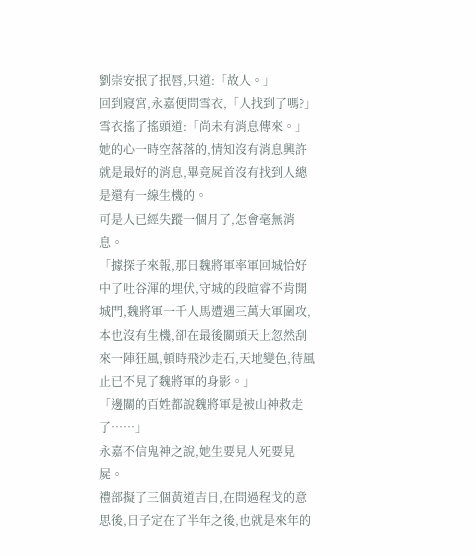劉崇安抿了抿唇,只道:「故人。」
回到寢宮,永嘉便問雪衣,「人找到了嗎?」
雪衣搖了搖頭道:「尚未有消息傳來。」
她的心一時空落落的,情知沒有消息興許就是最好的消息,畢竟屍首沒有找到人總是還有一線生機的。
可是人已經失蹤一個月了,怎會毫無消息。
「據探子來報,那日魏將軍率軍回城恰好中了吐谷渾的埋伏,守城的段暄睿不肯開城門,魏將軍一千人馬遭遇三萬大軍圍攻,本也沒有生機,卻在最後關頭天上忽然刮來一陣狂風,頓時飛沙走石,天地變色,待風止已不見了魏將軍的身影。」
「邊關的百姓都說魏將軍是被山神救走了……」
永嘉不信鬼神之說,她生要見人死要見屍。
禮部擬了三個黃道吉日,在問過程戈的意思後,日子定在了半年之後,也就是來年的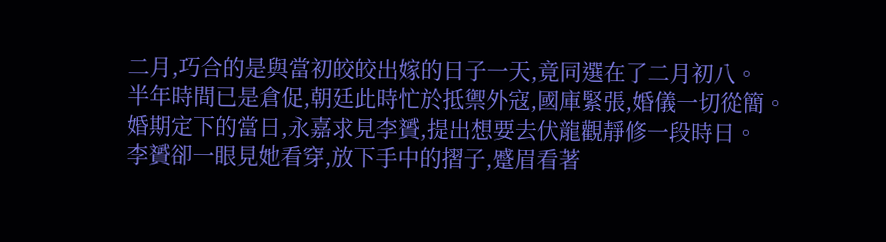二月,巧合的是與當初皎皎出嫁的日子一天,竟同選在了二月初八。
半年時間已是倉促,朝廷此時忙於抵禦外寇,國庫緊張,婚儀一切從簡。
婚期定下的當日,永嘉求見李贇,提出想要去伏龍觀靜修一段時日。
李贇卻一眼見她看穿,放下手中的摺子,蹙眉看著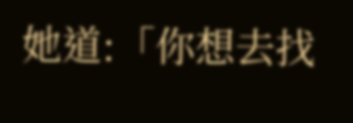她道:「你想去找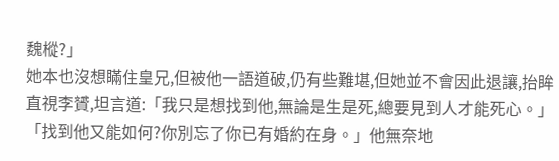魏樅?」
她本也沒想瞞住皇兄,但被他一語道破,仍有些難堪,但她並不會因此退讓,抬眸直視李贇,坦言道:「我只是想找到他,無論是生是死,總要見到人才能死心。」
「找到他又能如何?你別忘了你已有婚約在身。」他無奈地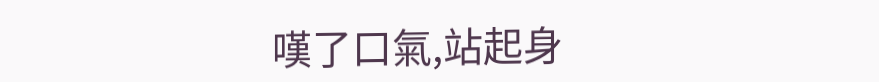嘆了口氣,站起身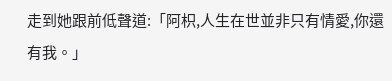走到她跟前低聲道:「阿枳,人生在世並非只有情愛,你還有我。」